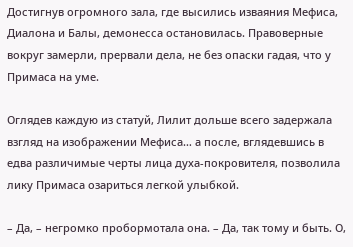Достигнув огромного зала, где высились изваяния Мефиса, Диалона и Балы, демонесса остановилась. Правоверные вокруг замерли, прервали дела, не без опаски гадая, что у Примаса на уме.

Оглядев каждую из статуй, Лилит дольше всего задержала взгляд на изображении Мефиса… а после, вглядевшись в едва различимые черты лица духа-покровителя, позволила лику Примаса озариться легкой улыбкой.

– Да, – негромко пробормотала она. – Да, так тому и быть. О,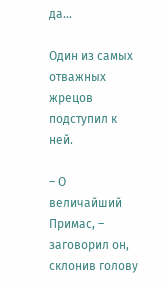да…

Один из самых отважных жрецов подступил к ней.

– О величайший Примас, – заговорил он, склонив голову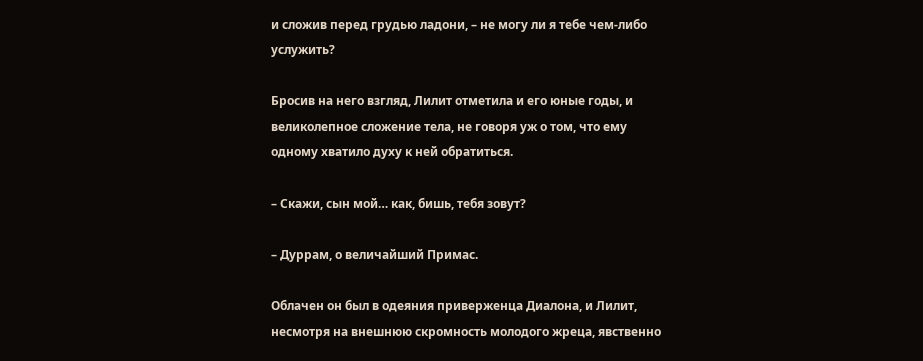и сложив перед грудью ладони, – не могу ли я тебе чем-либо услужить?

Бросив на него взгляд, Лилит отметила и его юные годы, и великолепное сложение тела, не говоря уж о том, что ему одному хватило духу к ней обратиться.

– Скажи, сын мой… как, бишь, тебя зовут?

– Дуррам, о величайший Примас.

Облачен он был в одеяния приверженца Диалона, и Лилит, несмотря на внешнюю скромность молодого жреца, явственно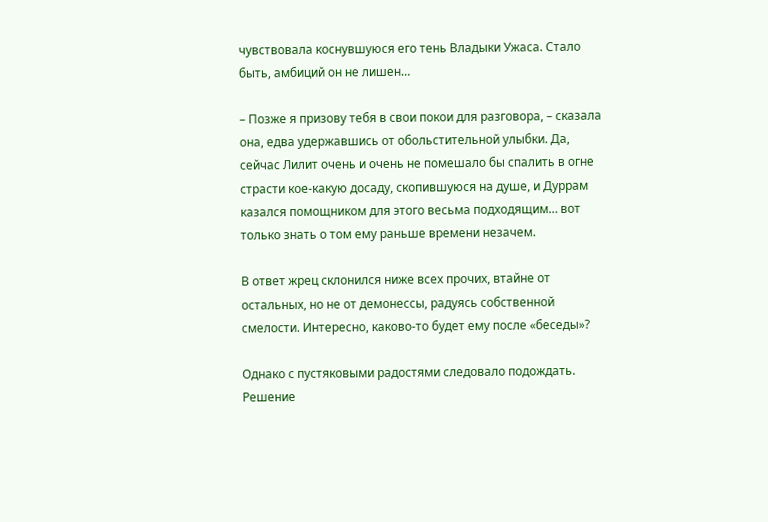чувствовала коснувшуюся его тень Владыки Ужаса. Стало быть, амбиций он не лишен…

– Позже я призову тебя в свои покои для разговора, – сказала она, едва удержавшись от обольстительной улыбки. Да, сейчас Лилит очень и очень не помешало бы спалить в огне страсти кое-какую досаду, скопившуюся на душе, и Дуррам казался помощником для этого весьма подходящим… вот только знать о том ему раньше времени незачем.

В ответ жрец склонился ниже всех прочих, втайне от остальных, но не от демонессы, радуясь собственной смелости. Интересно, каково-то будет ему после «беседы»?

Однако с пустяковыми радостями следовало подождать. Решение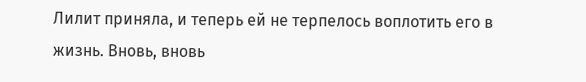Лилит приняла, и теперь ей не терпелось воплотить его в жизнь. Вновь, вновь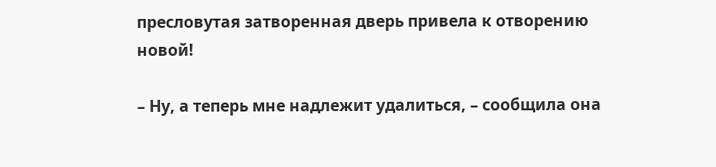пресловутая затворенная дверь привела к отворению новой!

– Ну, а теперь мне надлежит удалиться, – сообщила она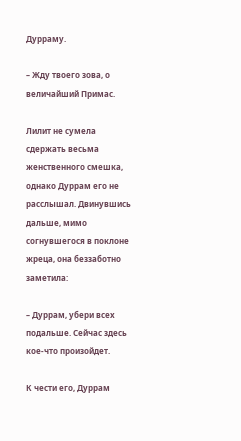Дурраму.

– Жду твоего зова, о величайший Примас.

Лилит не сумела сдержать весьма женственного смешка, однако Дуррам его не расслышал. Двинувшись дальше, мимо согнувшегося в поклоне жреца, она беззаботно заметила:

– Дуррам, убери всех подальше. Сейчас здесь кое-что произойдет.

К чести его, Дуррам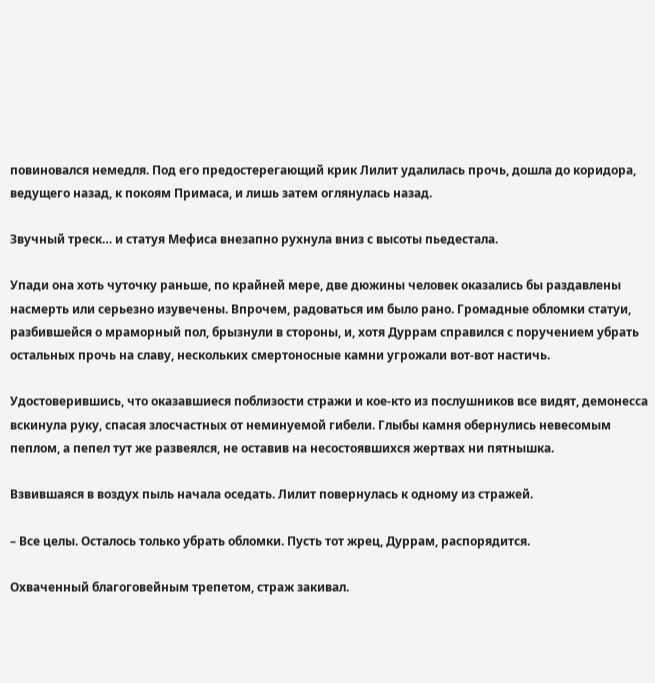повиновался немедля. Под его предостерегающий крик Лилит удалилась прочь, дошла до коридора, ведущего назад, к покоям Примаса, и лишь затем оглянулась назад.

Звучный треск… и статуя Мефиса внезапно рухнула вниз с высоты пьедестала.

Упади она хоть чуточку раньше, по крайней мере, две дюжины человек оказались бы раздавлены насмерть или серьезно изувечены. Впрочем, радоваться им было рано. Громадные обломки статуи, разбившейся о мраморный пол, брызнули в стороны, и, хотя Дуррам справился с поручением убрать остальных прочь на славу, нескольких смертоносные камни угрожали вот-вот настичь.

Удостоверившись, что оказавшиеся поблизости стражи и кое-кто из послушников все видят, демонесса вскинула руку, спасая злосчастных от неминуемой гибели. Глыбы камня обернулись невесомым пеплом, а пепел тут же развеялся, не оставив на несостоявшихся жертвах ни пятнышка.

Взвившаяся в воздух пыль начала оседать. Лилит повернулась к одному из стражей.

– Все целы. Осталось только убрать обломки. Пусть тот жрец, Дуррам, распорядится.

Охваченный благоговейным трепетом, страж закивал.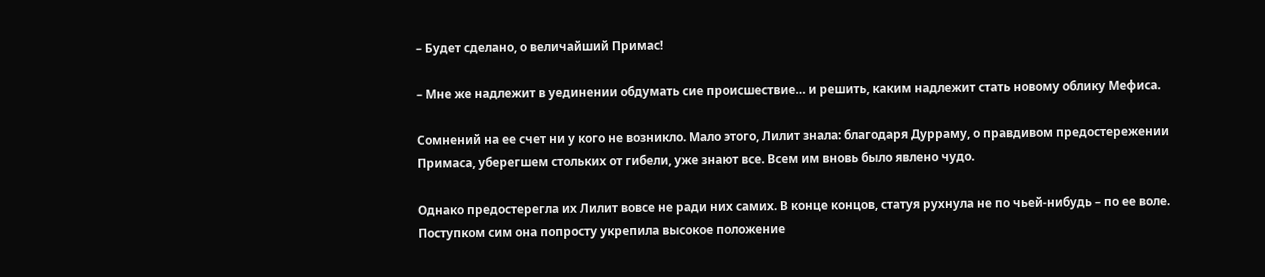– Будет сделано, о величайший Примас!

– Мне же надлежит в уединении обдумать сие происшествие… и решить, каким надлежит стать новому облику Мефиса.

Сомнений на ее счет ни у кого не возникло. Мало этого, Лилит знала: благодаря Дурраму, о правдивом предостережении Примаса, уберегшем стольких от гибели, уже знают все. Всем им вновь было явлено чудо.

Однако предостерегла их Лилит вовсе не ради них самих. В конце концов, статуя рухнула не по чьей-нибудь – по ее воле. Поступком сим она попросту укрепила высокое положение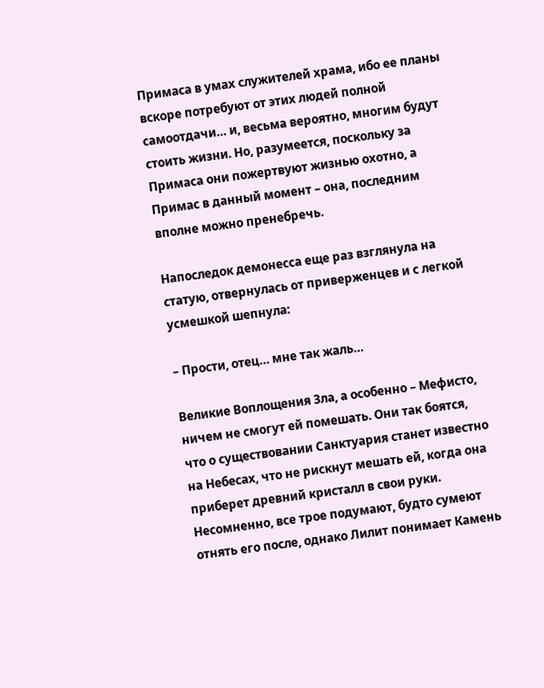Примаса в умах служителей храма, ибо ее планы вскоре потребуют от этих людей полной самоотдачи… и, весьма вероятно, многим будут стоить жизни. Но, разумеется, поскольку за Примаса они пожертвуют жизнью охотно, а Примас в данный момент – она, последним вполне можно пренебречь.

Напоследок демонесса еще раз взглянула на статую, отвернулась от приверженцев и с легкой усмешкой шепнула:

– Прости, отец… мне так жаль…

Великие Воплощения Зла, а особенно – Мефисто, ничем не смогут ей помешать. Они так боятся, что о существовании Санктуария станет известно на Небесах, что не рискнут мешать ей, когда она приберет древний кристалл в свои руки. Несомненно, все трое подумают, будто сумеют отнять его после, однако Лилит понимает Камень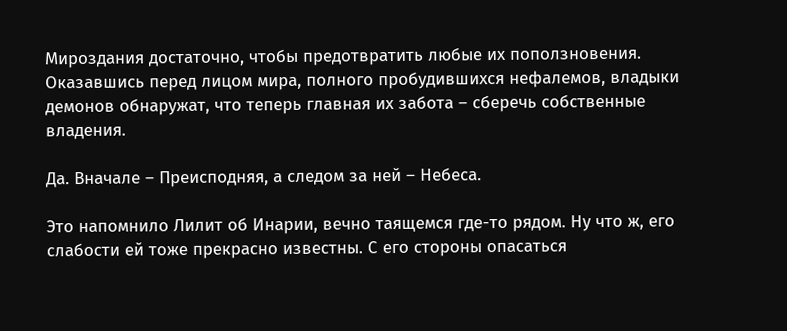Мироздания достаточно, чтобы предотвратить любые их поползновения. Оказавшись перед лицом мира, полного пробудившихся нефалемов, владыки демонов обнаружат, что теперь главная их забота – сберечь собственные владения.

Да. Вначале – Преисподняя, а следом за ней – Небеса.

Это напомнило Лилит об Инарии, вечно таящемся где-то рядом. Ну что ж, его слабости ей тоже прекрасно известны. С его стороны опасаться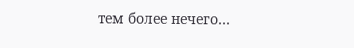тем более нечего…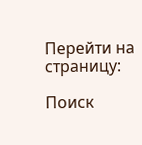Перейти на страницу:

Поиск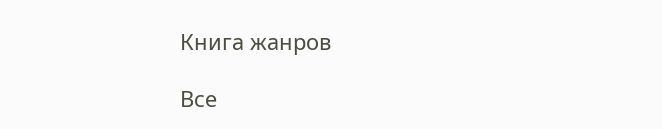Книга жанров

Все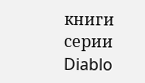книги серии Diablo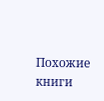Похожие книги